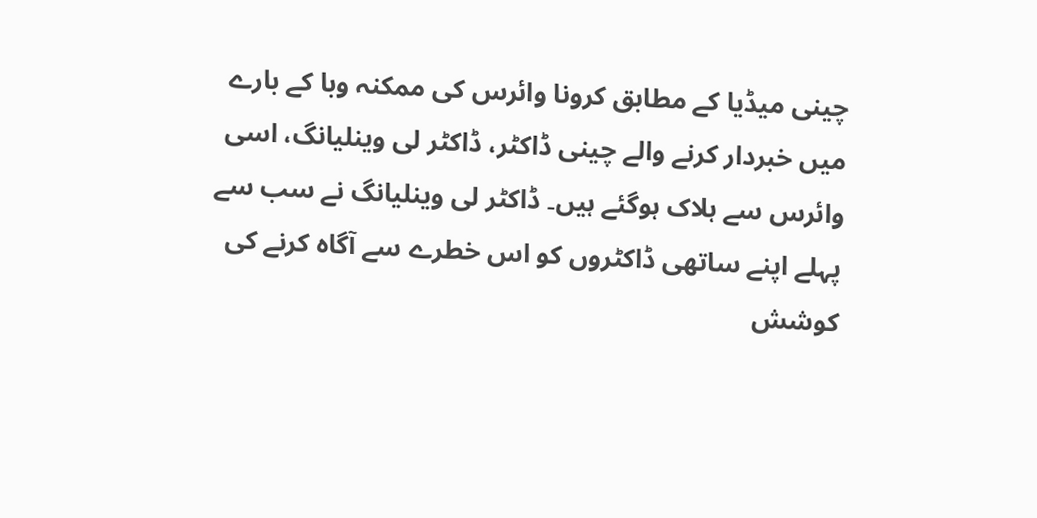چینی میڈیا کے مطابق کرونا وائرس کی ممکنہ وبا کے بارے میں خبردار کرنے والے چینی ڈاکٹر، ڈاکٹر لی وینلیانگ، اسی وائرس سے ہلاک ہوگئے ہیں۔ ڈاکٹر لی وینلیانگ نے سب سے پہلے اپنے ساتھی ڈاکٹروں کو اس خطرے سے آگاہ کرنے کی کوشش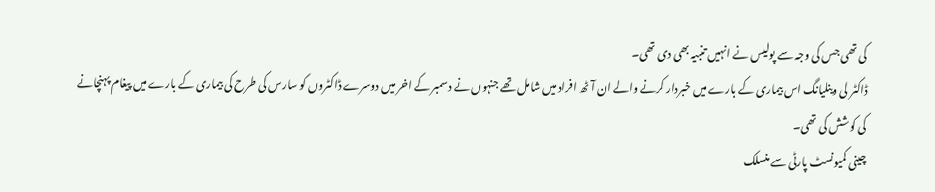کی تھی جس کی وجہ سے پولیس نے انہیں تنبیہ بھی دی تھی۔
ڈاکٹر لی وینلیانگ اس بیماری کے بارے میں خبردار کرنے والے ان آٹھ افراد میں شامل تھے جنہوں نے دسمبر کے اخر میں دوسرے ڈاکٹروں کو سارس کی طرح کی بیماری کے بارے میں پیغام پہنچانے کی کوشش کی تھی۔
چینی کمیونسٹ پارٹی سے منسلک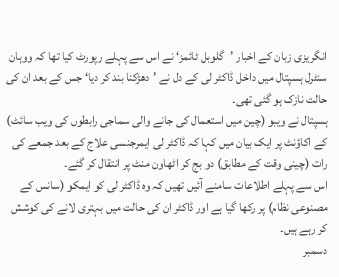انگریزی زبان کے اخبار ’گلوبل ٹائمز‘ نے اس سے پہلے رپورٹ کیا تھا کہ ووہان سنٹرل ہسپتال میں داخل ڈاکٹر لی کے دل نے ’دھڑکنا بند کر دیا‘ جس کے بعد ان کی حالت نازک ہو گئی تھی۔
ہسپتال نے ویبو (چین میں استعمال کی جانے والی سماجی رابطوں کی ویب سائٹ) کے اکاؤنٹ پر ایک بیان میں کہا کہ ڈاکٹر لی ایمرجنسی علاج کے بعد جمعے کی رات (چینی وقت کے مطابق) دو بج کر اٹھاون منٹ پر انتقال کر گئے۔
اس سے پہلے اطلاعات سامنے آئیں تھیں کہ وہ ڈاکٹر لی کو ایمکو (سانس کے مصنوعی نظام) پر رکھا گیا ہے اور ڈاکٹر ان کی حالت میں بہتری لانے کی کوشش کر رہے ہیں۔
دسمبر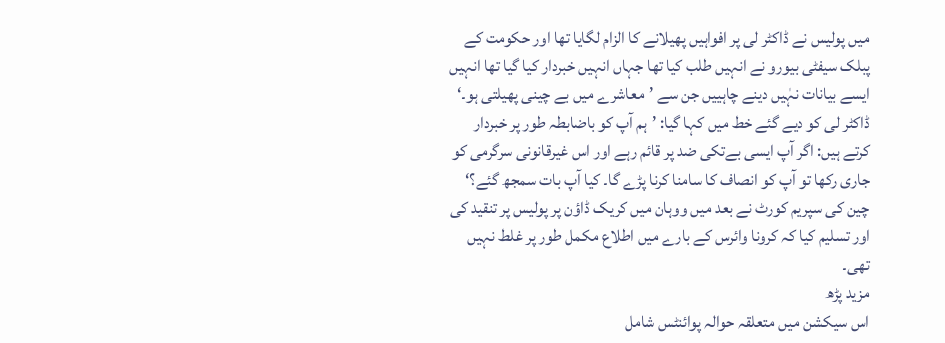میں پولیس نے ڈاکٹر لی پر افواہیں پھیلانے کا الزام لگایا تھا اور حکومت کے پبلک سیفٹی بیورو نے انہیں طلب کیا تھا جہاں انہیں خبردار کیا گیا تھا انہیں ایسے بیانات نہٰیں دینے چاہییں جن سے ’معاشرے میں بے چینی پھیلتی ہو۔‘
ڈاکٹر لی کو دیے گئے خط میں کہا گیا: ’ہم آپ کو باضابطہ طور پر خبردار کرتے ہیں: اگر آپ ایسی بےتکی ضد پر قائم رہے اور اس غیرقانونی سرگرمی کو جاری رکھا تو آپ کو انصاف کا سامنا کرنا پڑے گا۔ کیا آپ بات سمجھ گئے؟‘
چین کی سپریم کورٹ نے بعد میں ووہان میں کریک ڈاؤن پر پولیس پر تنقید کی اور تسلیم کیا کہ کرونا وائرس کے بارے میں اطلاع مکمل طور پر غلط نہیں تھی۔
مزید پڑھ
اس سیکشن میں متعلقہ حوالہ پوائنٹس شامل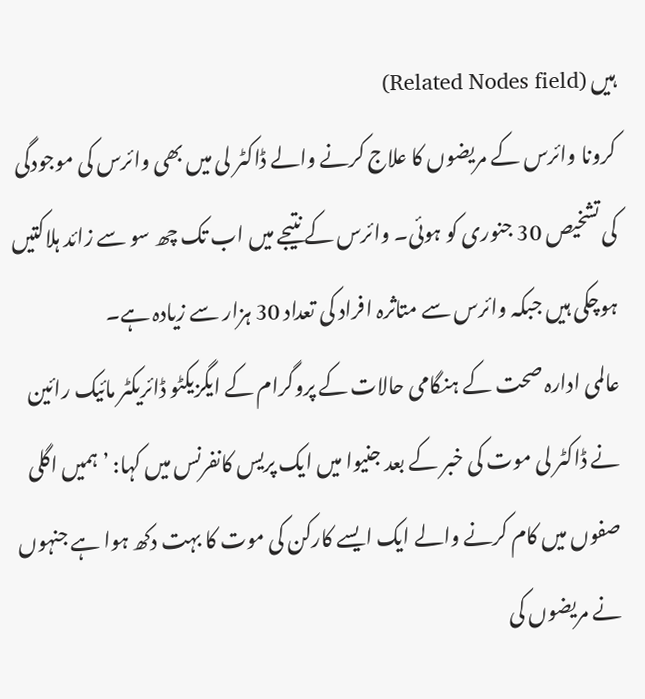ہیں (Related Nodes field)
کرونا وائرس کے مریضوں کا علاج کرنے والے ڈاکٹر لی میں بھی وائرس کی موجودگی کی تشخیص 30 جنوری کو ہوئی۔ وائرس کے نتیجے میں اب تک چھ سو سے زائد ہلاکتیں ہوچکی ہیں جبکہ وائرس سے متاثرہ افراد کی تعداد 30 ہزار سے زیادہ ہے۔
عالمی ادارہ صحت کے ہنگامی حالات کے پروگرام کے ایگزیکٹو ڈائریکٹر مائیک رائین نے ڈاکٹر لی موت کی خبر کے بعد جنیوا میں ایک پریس کانفرنس میں کہا: ’ہمیں اگلی صفوں میں کام کرنے والے ایک ایسے کارکن کی موت کا بہت دکھ ہوا ہے جنہوں نے مریضوں کی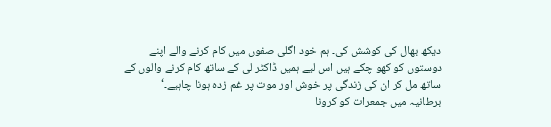دیکھ بھال کی کوشش کی۔ ہم خود اگلی صفوں میں کام کرنے والے اپنے دوستوں کو کھو چکے ہیں اس لیے ہمیں ڈاکٹر لی کے ساتھ کام کرنے والوں کے ساتھ مل کر ان کی زندگی پر خوش اور موت پر غم زدہ ہونا چاہیے۔‘
برطانیہ میں جمعرات کو کرونا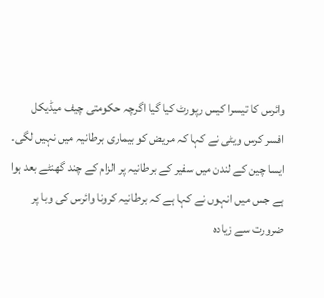وائرس کا تیسرا کیس رپورٹ کیا گیا اگرچہ حکومتی چیف میڈیکل افسر کرس ویٹی نے کہا کہ مریض کو بیماری برطانیہ میں نہیں لگی۔
ایسا چین کے لندن میں سفیر کے برطانیہ پر الزام کے چند گھنٹے بعد ہوا ہے جس میں انہوں نے کہا ہے کہ برطانیہ کرونا وائرس کی وبا پر ضرورت سے زیادہ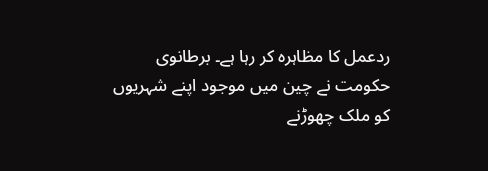ردعمل کا مظاہرہ کر رہا ہے۔ برطانوی حکومت نے چین میں موجود اپنے شہریوں کو ملک چھوڑنے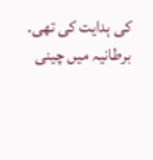کی ہدایت کی تھی۔
برطانیہ میں چینی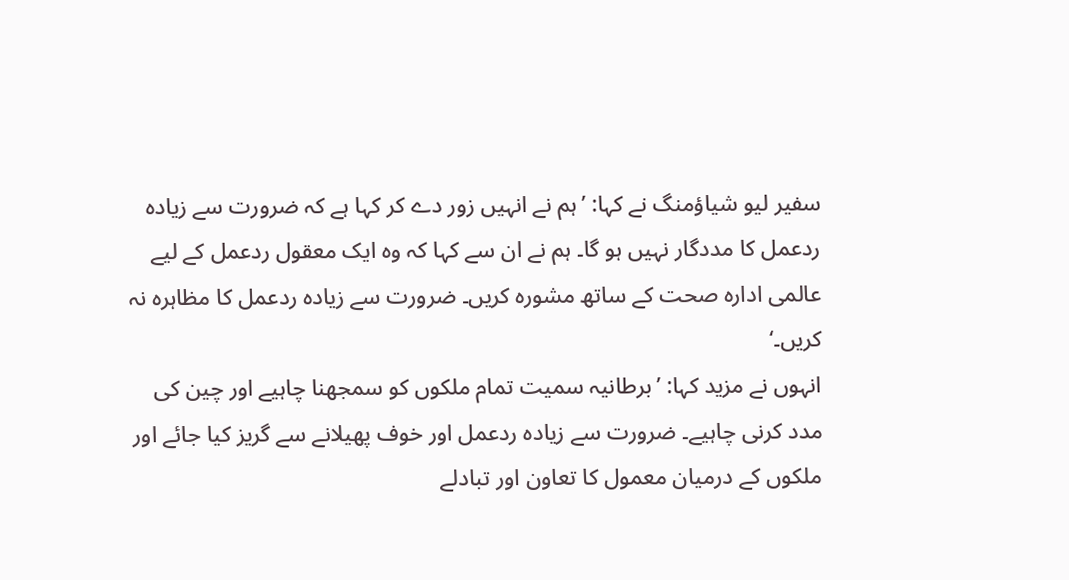سفیر لیو شیاؤمنگ نے کہا: ’ہم نے انہیں زور دے کر کہا ہے کہ ضرورت سے زیادہ ردعمل کا مددگار نہیں ہو گا۔ ہم نے ان سے کہا کہ وہ ایک معقول ردعمل کے لیے عالمی ادارہ صحت کے ساتھ مشورہ کریں۔ ضرورت سے زیادہ ردعمل کا مظاہرہ نہ کریں۔‘
انہوں نے مزید کہا: ’برطانیہ سمیت تمام ملکوں کو سمجھنا چاہیے اور چین کی مدد کرنی چاہیے۔ ضرورت سے زیادہ ردعمل اور خوف پھیلانے سے گریز کیا جائے اور ملکوں کے درمیان معمول کا تعاون اور تبادلے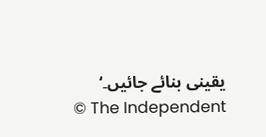یقینی بنائے جائیں۔‘
© The Independent